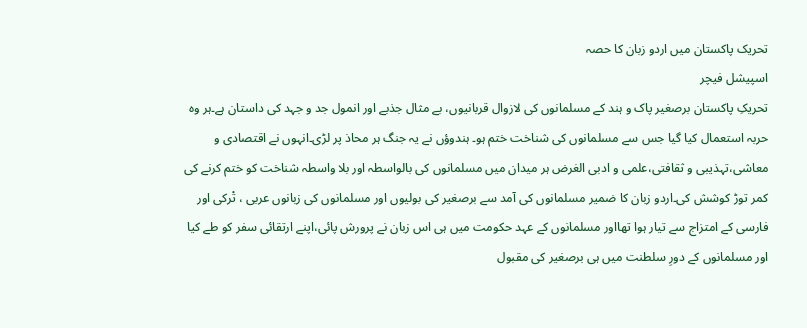تحریک پاکستان میں اردو زبان کا حصہ
اسپیشل فیچر
تحریکِ پاکستان برصغیر پاک و ہند کے مسلمانوں کی لازوال قربانیوں، بے مثال جذبے اور انمول جد و جہد کی داستان ہے۔ہر وہ حربہ استعمال کیا گیا جس سے مسلمانوں کی شناخت ختم ہو۔ ہندوؤں نے یہ جنگ ہر محاذ پر لڑی۔انہوں نے اقتصادی و معاشی،تہذیبی و ثقافتی،علمی و ادبی الغرض ہر میدان میں مسلمانوں کی بالواسطہ اور بلا واسطہ شناخت کو ختم کرنے کی کمر توڑ کوشش کی۔اردو زبان کا ضمیر مسلمانوں کی آمد سے برصغیر کی بولیوں اور مسلمانوں کی زبانوں عربی ، تْرکی اور فارسی کے امتزاج سے تیار ہوا تھااور مسلمانوں کے عہد حکومت میں ہی اس زبان نے پرورش پائی،اپنے ارتقائی سفر کو طے کیا اور مسلمانوں کے دورِ سلطنت میں ہی برصغیر کی مقبول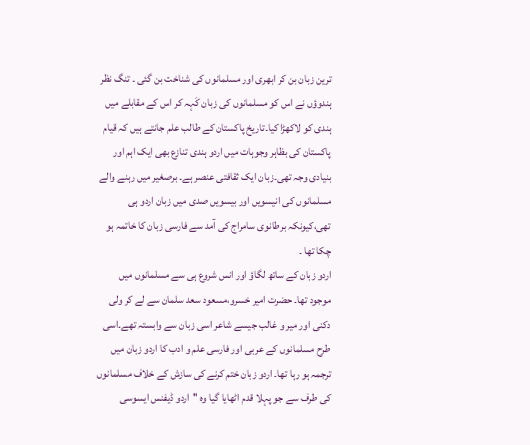ترین زبان بن کر ابھری اور مسلمانوں کی شناخت بن گئی ۔ تنگ نظر ہندوؤں نے اس کو مسلمانوں کی زبان کَہہ کر اس کے مقابلے میں ہندی کو لاکھڑا کیا۔تاریخ پاکستان کے طالب علم جانتے ہیں کہ قیام پاکستان کی بظاہر وجوہات میں اردو ہندی تنازع بھی ایک اہم اور بنیادی وجہ تھی۔زبان ایک ثقافتی عنصر ہے۔ برصغیر میں رہنے والے مسلمانوں کی انیسویں اور بیسویں صدی میں زبان اردو ہی تھی،کیونکہ برطانوی سامراج کی آمد سے فارسی زبان کا خاتمہ ہو چکا تھا ۔
اردو زبان کے ساتھ لگاؤ اور انس شروع ہی سے مسلمانوں میں موجود تھا۔ حضرت امیر خسرو،مسعود سعد سلمان سے لے کر ولی دکنی اور میر و غالب جیسے شاعر اسی زبان سے وابستہ تھے۔اسی طرح مسلمانوں کے عربی اور فارسی علم و ادب کا اردو زبان میں ترجمہ ہو رہا تھا۔ اردو زبان ختم کرنے کی سازش کے خلاف مسلمانوں کی طرف سے جو پہلا قدم اٹھایا گیا وہ ''اردو ڈیفنس ایسوسی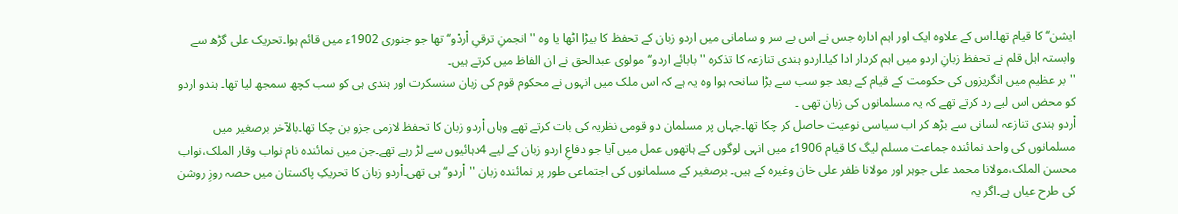ایشن‘‘ کا قیام تھا۔اس کے علاوہ ایک اور اہم ادارہ جس نے اس بے سر و سامانی میں اردو زبان کے تحفظ کا بیڑا اٹھا یا وہ ''انجمنِ ترقیِ اْردْو‘‘ تھا جو جنوری 1902ء میں قائم ہوا۔تحریک علی گڑھ سے وابستہ اہل قلم نے تحفظ زبانِ اردو میں اہم کردار ادا کیا۔اردو ہندی تنازعہ کا تذکرہ ''بابائے اردو‘‘مولوی عبدالحق نے ان الفاظ میں کرتے ہیں۔
''بر عظیم میں انگریزوں کی حکومت کے قیام کے بعد جو سب سے بڑا سانحہ ہوا وہ یہ ہے کہ اس ملک میں انہوں نے محکوم قوم کی زبان سنسکرت اور ہندی ہی کو سب کچھ سمجھ لیا تھا۔ ہندو اردو کو محض اس لیے رد کرتے تھے کہ یہ مسلمانوں کی زبان تھی ۔
اْردو ہندی تنازعہ لسانی سے بڑھ کر اب سیاسی نوعیت حاصل کر چکا تھا۔جہاں پر مسلمان دو قومی نظریہ کی بات کرتے تھے وہاں اْردو زبان کا تحفظ لازمی جزو بن چکا تھا۔بالآخر برصغیر میں مسلمانوں کی واحد نمائندہ جماعت مسلم لیگ کا قیام 1906ء میں انہی لوگوں کے ہاتھوں عمل میں آیا جو دفاعِ اردو زبان کے لیے 4دہائیوں سے لڑ رہے تھے۔جن میں نمائندہ نام نواب وقار الملک،نواب محسن الملک،مولانا محمد علی جوہر اور مولانا ظفر علی خان وغیرہ کے ہیں۔ برصغیر کے مسلمانوں کی اجتماعی طور پر نمائندہ زبان ''اْردو‘‘ ہی تھی۔اْردو زبان کا تحریکِ پاکستان میں حصہ روزِ روشن کی طرح عیاں ہے۔اگر یہ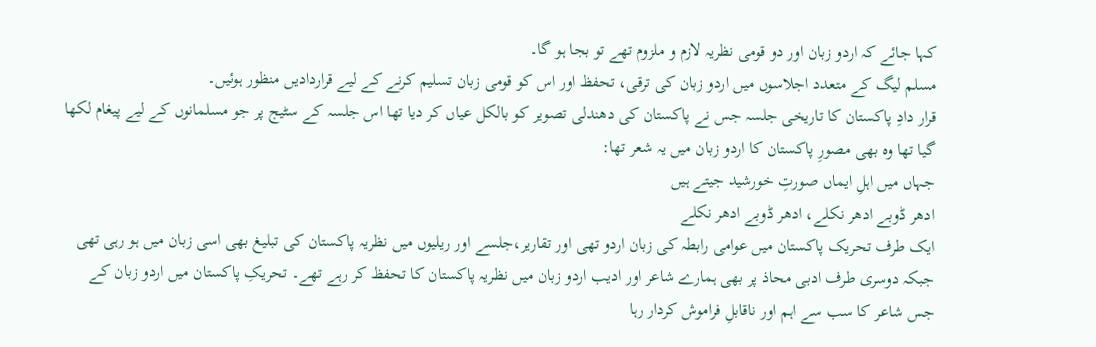کہا جائے کہ اردو زبان اور دو قومی نظریہ لازم و ملزوم تھے تو بجا ہو گا۔
مسلم لیگ کے متعدد اجلاسوں میں اردو زبان کی ترقی، تحفظ اور اس کو قومی زبان تسلیم کرنے کے لیے قراردادیں منظور ہوئیں۔
قرار دادِ پاکستان کا تاریخی جلسہ جس نے پاکستان کی دھندلی تصویر کو بالکل عیاں کر دیا تھا اس جلسہ کے سٹیج پر جو مسلمانوں کے لیے پیغام لکھا گیا تھا وہ بھی مصورِ پاکستان کا اردو زبان میں یہ شعر تھا:
جہاں میں اہلِ ایماں صورتِ خورشید جیتے ہیں
ادھر ڈوبے ادھر نکلے، ادھر ڈوبے ادھر نکلے
ایک طرف تحریک پاکستان میں عوامی رابطہ کی زبان اردو تھی اور تقاریر،جلسے اور ریلیوں میں نظریہ پاکستان کی تبلیغ بھی اسی زبان میں ہو رہی تھی جبکہ دوسری طرف ادبی محاذ پر بھی ہمارے شاعر اور ادیب اردو زبان میں نظریہ پاکستان کا تحفظ کر رہے تھے۔ تحریکِ پاکستان میں اردو زبان کے جس شاعر کا سب سے اہم اور ناقابلِ فراموش کردار رہا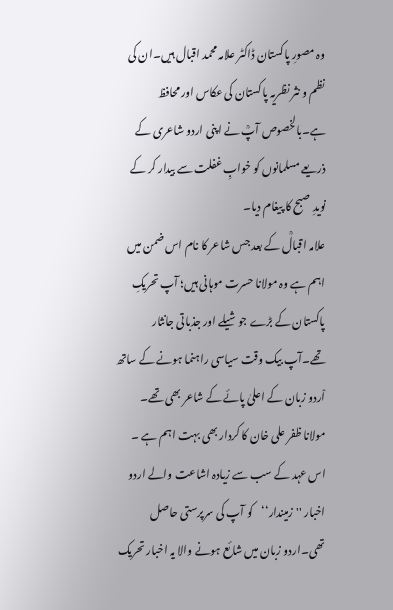وہ مصورِ پاکستان ڈاکٹر علامہ محمد اقبال ہیں۔ان کی نظم و نثر نظریہ پاکستان کی عکاس اور محافظ ہے۔بالخصوص آپؒ نے اپنی اردو شاعری کے ذریعے مسلمانوں کو خوابِ غفلت سے بیدار کر کے نویدِ صبح کا پیغام دیا۔
علامہ اقبالؒ کے بعد جس شاعر کا نام اس ضمن میں اہم ہے وہ مولانا حسرت موہانی ہیں؛ آپ تحریکِ پاکستان کے بڑے جوشیلے اور جذباتی جانثار تھے۔آپ بیک وقت سیاسی راہنما ہونے کے ساتھ اْردو زبان کے اعلیٰ پائے کے شاعر بھی تھے۔
مولانا ظفر علی خان کا کردار بھی بہت اہم ہے ۔ اس عہد کے سب سے زیادہ اشاعت والے اردو اخبار ''زمیندار‘‘کو آپ کی سرپرستی حاصل تھی۔اردو زبان میں شائع ہونے والا یہ اخبار تحریک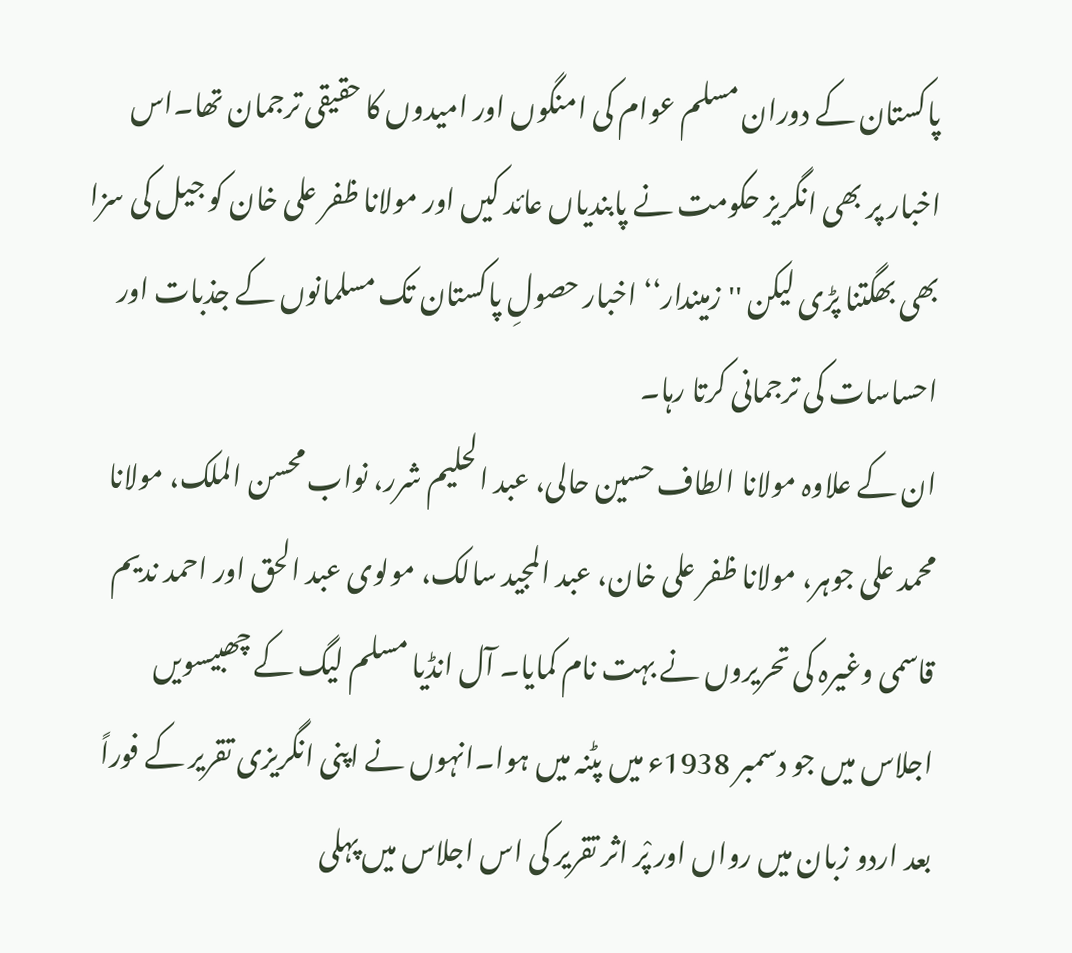پاکستان کے دوران مسلم عوام کی امنگوں اور امیدوں کا حقیقی ترجمان تھا۔اس اخبار پر بھی انگریز حکومت نے پابندیاں عائد کیں اور مولانا ظفر علی خان کو جیل کی سزا بھی بھگتنا پڑی لیکن ''زمیندار‘‘ اخبار حصولِ پاکستان تک مسلمانوں کے جذبات اور احساسات کی ترجمانی کرتا رہا۔
ان کے علاوہ مولانا الطاف حسین حالی، عبد الحلیم شرر، نواب محسن الملک، مولانا محمد علی جوہر، مولانا ظفر علی خان، عبد المجید سالک، مولوی عبد الحق اور احمد ندیم قاسمی وغیرہ کی تحریروں نے بہت نام کمایا۔ آل انڈیا مسلم لیگ کے چھبیسویں اجلاس میں جو دسمبر 1938ء میں پٹنہ میں ہوا۔انہوں نے اپنی انگریزی تقریر کے فوراً بعد اردو زبان میں رواں اور پْر اثر تقریر کی اس اجلاس میں پہلی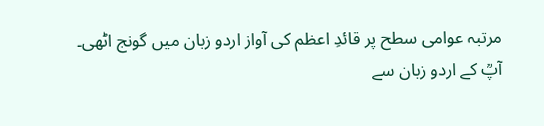مرتبہ عوامی سطح پر قائدِ اعظم کی آواز اردو زبان میں گونج اٹھی۔
آپؒ کے اردو زبان سے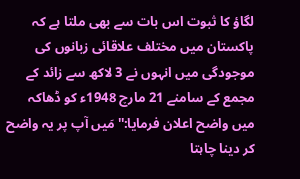لگاؤ کا ثبوت اس بات سے بھی ملتا ہے کہ پاکستان میں مختلف علاقائی زبانوں کی موجودگی میں انہوں نے 3 لاکھ سے زائد کے مجمع کے سامنے 21 مارچ 1948ء کو ڈھاکہ میں واضح اعلان فرمایا:''مَیں آپ پر یہ واضح کر دینا چاہتا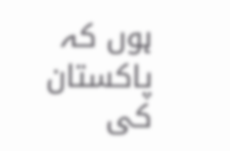ہوں کہ پاکستان کی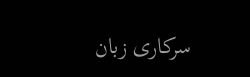سرکاری زبان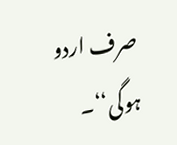صرف اردو ہوگی‘‘۔